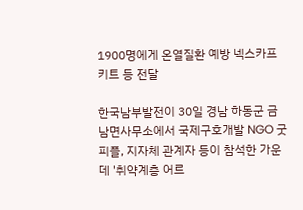1900명에게 온열질환 예방 넥스카프 키트 등 전달

한국남부발전이 30일 경남 하동군 금남면사무소에서 국제구호개발 NGO 굿피플, 지자체 관계자 등이 참석한 가운데 '취약계층 어르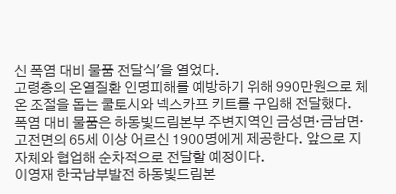신 폭염 대비 물품 전달식'을 열었다.
고령층의 온열질환 인명피해를 예방하기 위해 990만원으로 체온 조절을 돕는 쿨토시와 넥스카프 키트를 구입해 전달했다.
폭염 대비 물품은 하동빛드림본부 주변지역인 금성면·금남면·고전면의 65세 이상 어르신 1900명에게 제공한다. 앞으로 지자체와 협업해 순차적으로 전달할 예정이다.
이영재 한국남부발전 하동빛드림본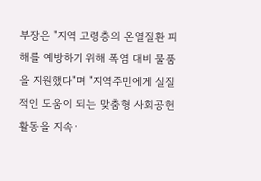부장은 "지역 고령층의 온열질환 피해를 예방하기 위해 폭염 대비 물품을 지원했다"며 "지역주민에게 실질적인 도움이 되는 맞춤형 사회공헌활동을 지속·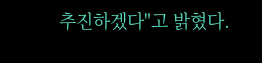추진하겠다"고 밝혔다.